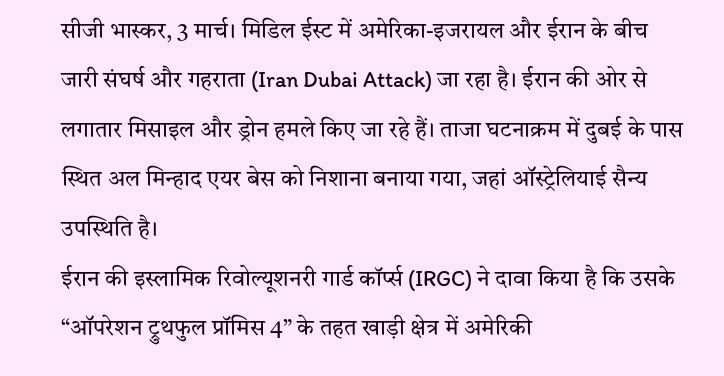सीजी भास्कर, 3 मार्च। मिडिल ईस्ट में अमेरिका-इजरायल और ईरान के बीच जारी संघर्ष और गहराता (Iran Dubai Attack) जा रहा है। ईरान की ओर से लगातार मिसाइल और ड्रोन हमले किए जा रहे हैं। ताजा घटनाक्रम में दुबई के पास स्थित अल मिन्हाद एयर बेस को निशाना बनाया गया, जहां ऑस्ट्रेलियाई सैन्य उपस्थिति है।
ईरान की इस्लामिक रिवोल्यूशनरी गार्ड कॉर्प्स (IRGC) ने दावा किया है कि उसके “ऑपरेशन ट्रुथफुल प्रॉमिस 4” के तहत खाड़ी क्षेत्र में अमेरिकी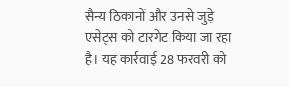सैन्य ठिकानों और उनसे जुड़े एसेट्स को टारगेट किया जा रहा है। यह कार्रवाई 28 फरवरी को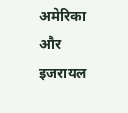अमेरिका और इजरायल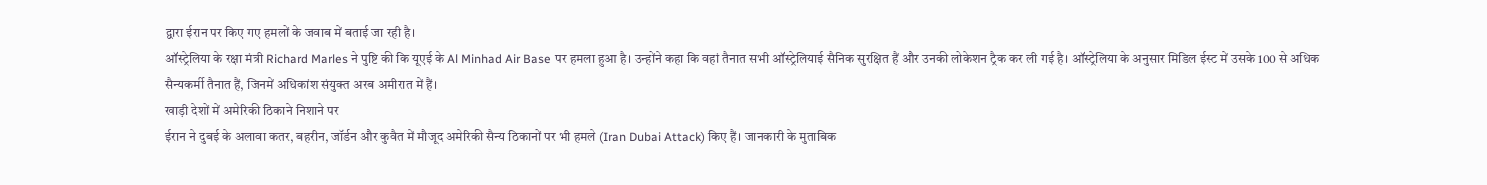द्वारा ईरान पर किए गए हमलों के जवाब में बताई जा रही है।
ऑस्ट्रेलिया के रक्षा मंत्री Richard Marles ने पुष्टि की कि यूएई के Al Minhad Air Base पर हमला हुआ है। उन्होंने कहा कि वहां तैनात सभी ऑस्ट्रेलियाई सैनिक सुरक्षित हैं और उनकी लोकेशन ट्रैक कर ली गई है। ऑस्ट्रेलिया के अनुसार मिडिल ईस्ट में उसके 100 से अधिक सैन्यकर्मी तैनात हैं, जिनमें अधिकांश संयुक्त अरब अमीरात में हैं।
खाड़ी देशों में अमेरिकी ठिकाने निशाने पर
ईरान ने दुबई के अलावा कतर, बहरीन, जॉर्डन और कुवैत में मौजूद अमेरिकी सैन्य ठिकानों पर भी हमले (Iran Dubai Attack) किए हैं। जानकारी के मुताबिक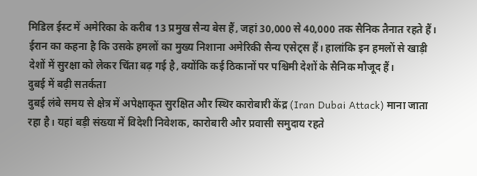मिडिल ईस्ट में अमेरिका के करीब 13 प्रमुख सैन्य बेस हैं, जहां 30,000 से 40,000 तक सैनिक तैनात रहते हैं।
ईरान का कहना है कि उसके हमलों का मुख्य निशाना अमेरिकी सैन्य एसेट्स हैं। हालांकि इन हमलों से खाड़ी देशों में सुरक्षा को लेकर चिंता बढ़ गई है, क्योंकि कई ठिकानों पर पश्चिमी देशों के सैनिक मौजूद हैं।
दुबई में बढ़ी सतर्कता
दुबई लंबे समय से क्षेत्र में अपेक्षाकृत सुरक्षित और स्थिर कारोबारी केंद्र (Iran Dubai Attack) माना जाता रहा है। यहां बड़ी संख्या में विदेशी निवेशक, कारोबारी और प्रवासी समुदाय रहते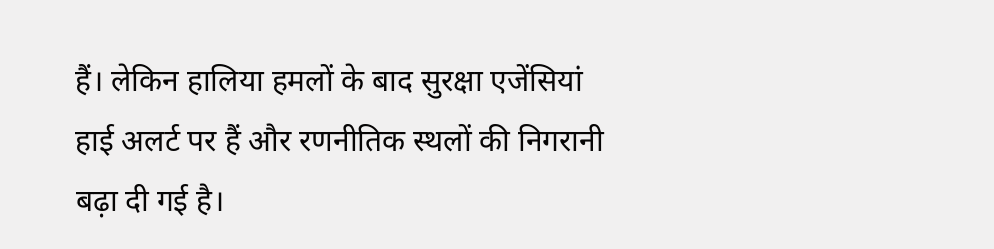हैं। लेकिन हालिया हमलों के बाद सुरक्षा एजेंसियां हाई अलर्ट पर हैं और रणनीतिक स्थलों की निगरानी बढ़ा दी गई है।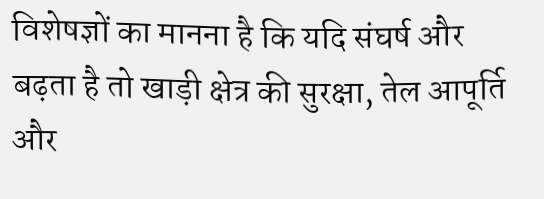विशेषज्ञों का मानना है कि यदि संघर्ष और बढ़ता है तो खाड़ी क्षेत्र की सुरक्षा, तेल आपूर्ति और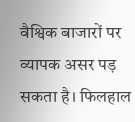वैश्विक बाजारों पर व्यापक असर पड़ सकता है। फिलहाल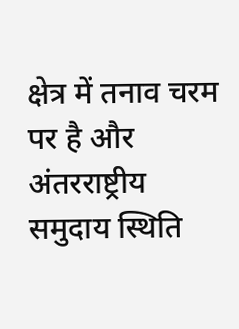क्षेत्र में तनाव चरम पर है और अंतरराष्ट्रीय समुदाय स्थिति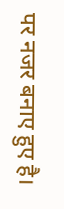पर नजर बनाए हुए है।